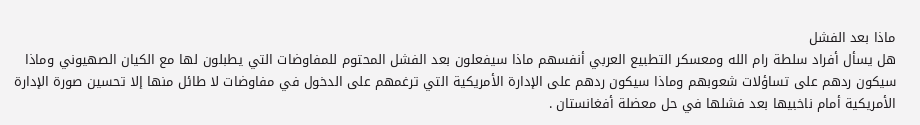ماذا بعد الفشل
هل يسأل أفراد سلطة رام الله ومعسكر التطبيع العربي أنفسهم ماذا سيفعلون بعد الفشل المحتوم للمفاوضات التي يطبلون لها مع الكيان الصهيوني وماذا سيكون ردهم على تساؤلات شعوبهم وماذا سيكون ردهم على الإدارة الأمريكية التي ترغمهم على الدخول في مفاوضات لا طائل منها إلا تحسين صورة الإدارة الأمريكية أمام ناخبيها بعد فشلها في حل معضلة أفغانستان .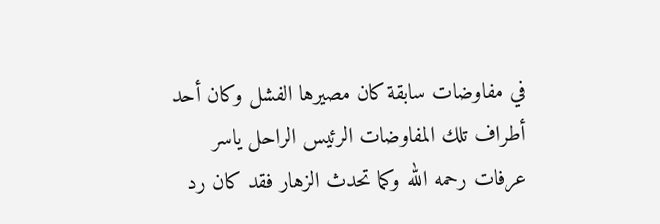في مفاوضات سابقة كان مصيرها الفشل وكان أحد أطراف تلك المفاوضات الرئيس الراحل ياسر عرفات رحمه الله وكما تحدث الزهار فقد كان رد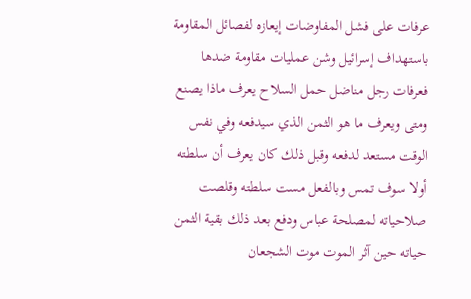عرفات على فشل المفاوضات إيعازه لفصائل المقاومة باستهداف إسرائيل وشن عمليات مقاومة ضدها فعرفات رجل مناضل حمل السلاح يعرف ماذا يصنع ومتى ويعرف ما هو الثمن الذي سيدفعه وفي نفس الوقت مستعد لدفعه وقبل ذلك كان يعرف أن سلطته أولا سوف تمس وبالفعل مست سلطته وقلصت صلاحياته لمصلحة عباس ودفع بعد ذلك بقية الثمن حياته حين آثر الموت موت الشجعان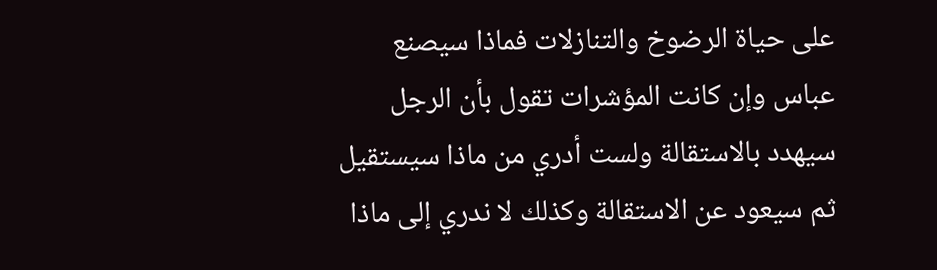على حياة الرضوخ والتنازلات فماذا سيصنع عباس وإن كانت المؤشرات تقول بأن الرجل سيهدد بالاستقالة ولست أدري من ماذا سيستقيل ثم سيعود عن الاستقالة وكذلك لا ندري إلى ماذا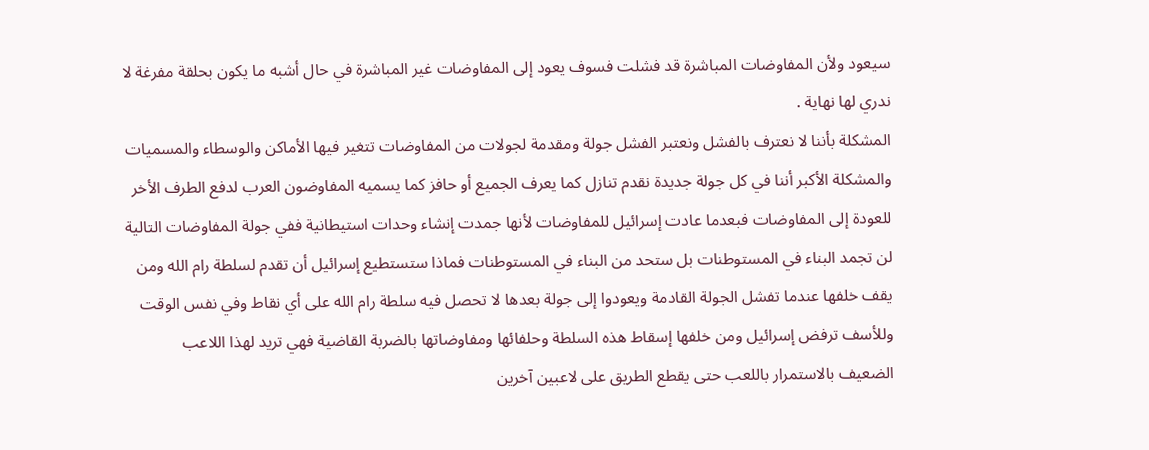سيعود ولأن المفاوضات المباشرة قد فشلت فسوف يعود إلى المفاوضات غير المباشرة في حال أشبه ما يكون بحلقة مفرغة لا ندري لها نهاية .
المشكلة بأننا لا نعترف بالفشل ونعتبر الفشل جولة ومقدمة لجولات من المفاوضات تتغير فيها الأماكن والوسطاء والمسميات والمشكلة الأكبر أننا في كل جولة جديدة نقدم تنازل كما يعرف الجميع أو حافز كما يسميه المفاوضون العرب لدفع الطرف الأخر للعودة إلى المفاوضات فبعدما عادت إسرائيل للمفاوضات لأنها جمدت إنشاء وحدات استيطانية ففي جولة المفاوضات التالية لن تجمد البناء في المستوطنات بل ستحد من البناء في المستوطنات فماذا ستستطيع إسرائيل أن تقدم لسلطة رام الله ومن يقف خلفها عندما تفشل الجولة القادمة ويعودوا إلى جولة بعدها لا تحصل فيه سلطة رام الله على أي نقاط وفي نفس الوقت وللأسف ترفض إسرائيل ومن خلفها إسقاط هذه السلطة وحلفائها ومفاوضاتها بالضربة القاضية فهي تريد لهذا اللاعب الضعيف بالاستمرار باللعب حتى يقطع الطريق على لاعبين آخرين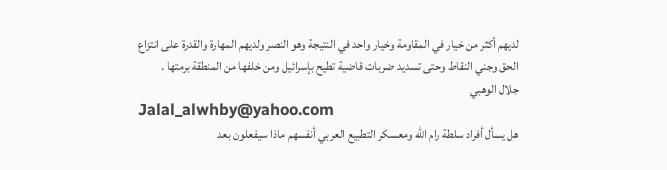لديهم أكثر من خيار في المقاومة وخيار واحد في النتيجة وهو النصر ولديهم المهارة والقدرة على انتزاع الحق وجني النقاط وحتى تسديد ضربات قاضية تطيح بإسرائيل ومن خلفها من المنطقة برمتها .
جلال الوهبي
Jalal_alwhby@yahoo.com
هل يسأل أفراد سلطة رام الله ومعسكر التطبيع العربي أنفسهم ماذا سيفعلون بعد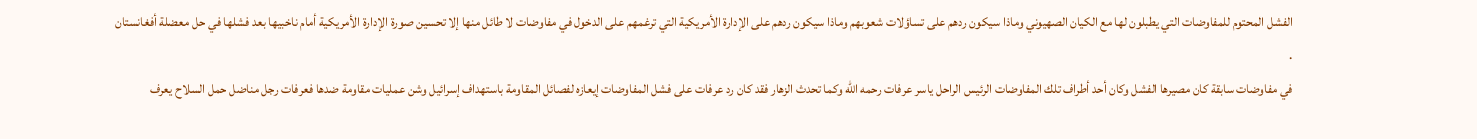الفشل المحتوم للمفاوضات التي يطبلون لها مع الكيان الصهيوني وماذا سيكون ردهم على تساؤلات شعوبهم وماذا سيكون ردهم على الإدارة الأمريكية التي ترغمهم على الدخول في مفاوضات لا طائل منها إلا تحسين صورة الإدارة الأمريكية أمام ناخبيها بعد فشلها في حل معضلة أفغانستان .
في مفاوضات سابقة كان مصيرها الفشل وكان أحد أطراف تلك المفاوضات الرئيس الراحل ياسر عرفات رحمه الله وكما تحدث الزهار فقد كان رد عرفات على فشل المفاوضات إيعازه لفصائل المقاومة باستهداف إسرائيل وشن عمليات مقاومة ضدها فعرفات رجل مناضل حمل السلاح يعرف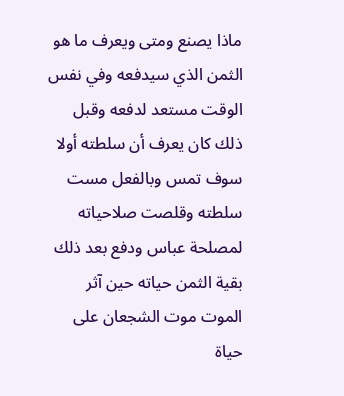ماذا يصنع ومتى ويعرف ما هو الثمن الذي سيدفعه وفي نفس الوقت مستعد لدفعه وقبل ذلك كان يعرف أن سلطته أولا سوف تمس وبالفعل مست سلطته وقلصت صلاحياته لمصلحة عباس ودفع بعد ذلك بقية الثمن حياته حين آثر الموت موت الشجعان على حياة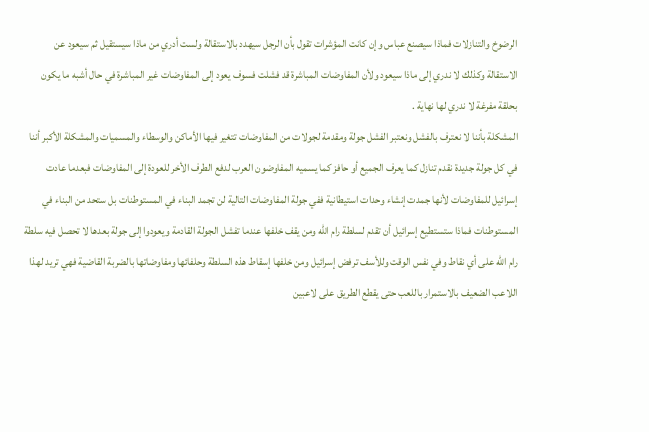الرضوخ والتنازلات فماذا سيصنع عباس وإن كانت المؤشرات تقول بأن الرجل سيهدد بالاستقالة ولست أدري من ماذا سيستقيل ثم سيعود عن الاستقالة وكذلك لا ندري إلى ماذا سيعود ولأن المفاوضات المباشرة قد فشلت فسوف يعود إلى المفاوضات غير المباشرة في حال أشبه ما يكون بحلقة مفرغة لا ندري لها نهاية .
المشكلة بأننا لا نعترف بالفشل ونعتبر الفشل جولة ومقدمة لجولات من المفاوضات تتغير فيها الأماكن والوسطاء والمسميات والمشكلة الأكبر أننا في كل جولة جديدة نقدم تنازل كما يعرف الجميع أو حافز كما يسميه المفاوضون العرب لدفع الطرف الأخر للعودة إلى المفاوضات فبعدما عادت إسرائيل للمفاوضات لأنها جمدت إنشاء وحدات استيطانية ففي جولة المفاوضات التالية لن تجمد البناء في المستوطنات بل ستحد من البناء في المستوطنات فماذا ستستطيع إسرائيل أن تقدم لسلطة رام الله ومن يقف خلفها عندما تفشل الجولة القادمة ويعودوا إلى جولة بعدها لا تحصل فيه سلطة رام الله على أي نقاط وفي نفس الوقت وللأسف ترفض إسرائيل ومن خلفها إسقاط هذه السلطة وحلفائها ومفاوضاتها بالضربة القاضية فهي تريد لهذا اللاعب الضعيف بالاستمرار باللعب حتى يقطع الطريق على لاعبين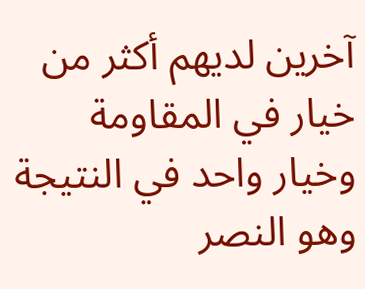آخرين لديهم أكثر من خيار في المقاومة وخيار واحد في النتيجة وهو النصر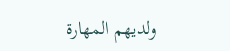ولديهم المهارة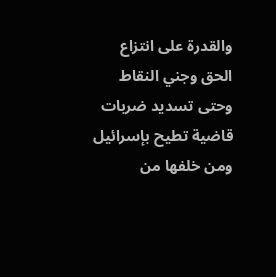والقدرة على انتزاع الحق وجني النقاط وحتى تسديد ضربات قاضية تطيح بإسرائيل ومن خلفها من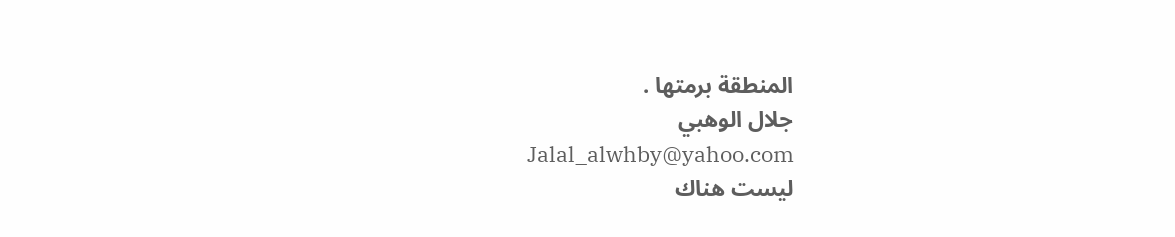المنطقة برمتها .
جلال الوهبي
Jalal_alwhby@yahoo.com
ليست هناك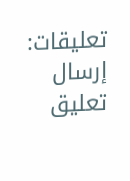تعليقات:
إرسال تعليق